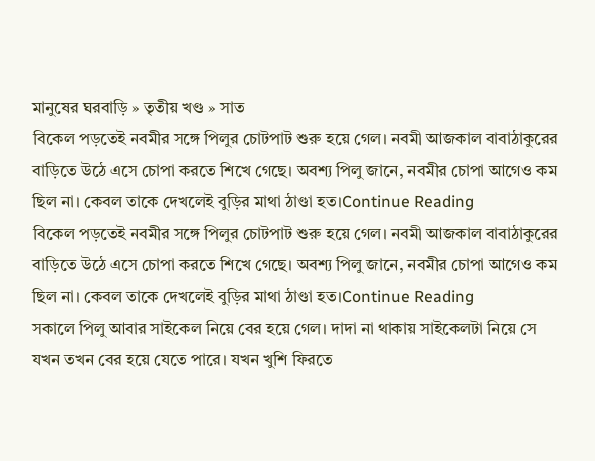মানুষের ঘরবাড়ি » তৃতীয় খণ্ড » সাত
বিকেল পড়তেই নবমীর সঙ্গে পিলুর চোটপাট শুরু হয়ে গেল। নবমী আজকাল বাবাঠাকুরের বাড়িতে উঠে এসে চোপা করতে শিখে গেছে। অবশ্য পিলু জানে, নবমীর চোপা আগেও কম ছিল না। কেবল তাকে দেখলেই বুড়ির মাথা ঠাণ্ডা হত।Continue Reading
বিকেল পড়তেই নবমীর সঙ্গে পিলুর চোটপাট শুরু হয়ে গেল। নবমী আজকাল বাবাঠাকুরের বাড়িতে উঠে এসে চোপা করতে শিখে গেছে। অবশ্য পিলু জানে, নবমীর চোপা আগেও কম ছিল না। কেবল তাকে দেখলেই বুড়ির মাথা ঠাণ্ডা হত।Continue Reading
সকালে পিলু আবার সাইকেল নিয়ে বের হয়ে গেল। দাদা না থাকায় সাইকেলটা নিয়ে সে যখন তখন বের হয়ে যেতে পারে। যখন খুশি ফিরতে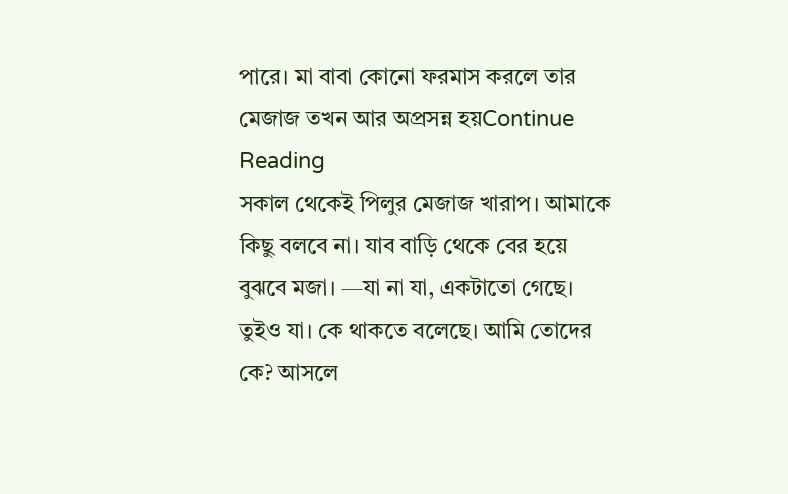পারে। মা বাবা কোনো ফরমাস করলে তার মেজাজ তখন আর অপ্রসন্ন হয়Continue Reading
সকাল থেকেই পিলুর মেজাজ খারাপ। আমাকে কিছু বলবে না। যাব বাড়ি থেকে বের হয়ে বুঝবে মজা। —যা না যা, একটাতো গেছে। তুইও যা। কে থাকতে বলেছে। আমি তোদের কে? আসলে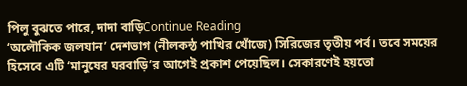পিলু বুঝতে পারে, দাদা বাড়িContinue Reading
‘অলৌকিক জলযান’ দেশভাগ (নীলকন্ঠ পাখির খোঁজে) সিরিজের তৃতীয় পর্ব। তবে সময়ের হিসেবে এটি ‘মানুষের ঘরবাড়ি’র আগেই প্রকাশ পেয়েছিল। সেকারণেই হয়তো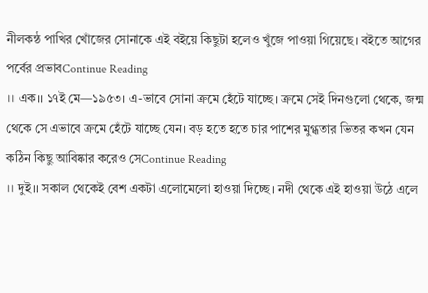নীলকন্ঠ পাখির খোঁজের সোনাকে এই বইয়ে কিছুটা হলেও খুঁজে পাওয়া গিয়েছে। বইতে আগের পর্বের প্রভাবContinue Reading
।। এক।। ১৭ই মে—১৯৫৩। এ-ভাবে সোনা ক্রমে হেঁটে যাচ্ছে। ক্রমে সেই দিনগুলো থেকে, জন্ম থেকে সে এভাবে ক্রমে হেঁটে যাচ্ছে যেন। বড় হতে হতে চার পাশের মুগ্ধতার ভিতর কখন যেন কঠিন কিছু আবিষ্কার করেও সেContinue Reading
।। দুই।। সকাল থেকেই বেশ একটা এলোমেলো হাওয়া দিচ্ছে। নদী থেকে এই হাওয়া উঠে এলে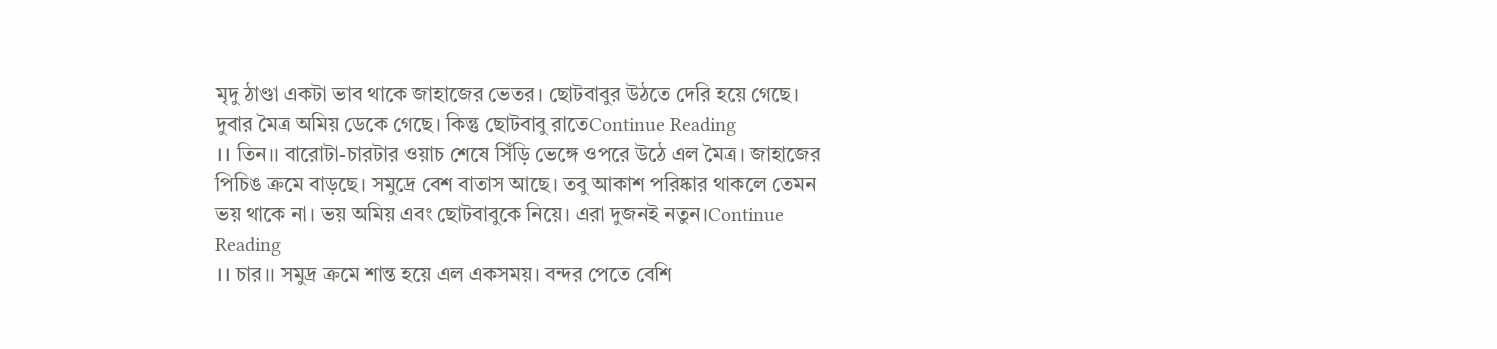মৃদু ঠাণ্ডা একটা ভাব থাকে জাহাজের ভেতর। ছোটবাবুর উঠতে দেরি হয়ে গেছে। দুবার মৈত্র অমিয় ডেকে গেছে। কিন্তু ছোটবাবু রাতেContinue Reading
।। তিন।। বারোটা-চারটার ওয়াচ শেষে সিঁড়ি ভেঙ্গে ওপরে উঠে এল মৈত্র। জাহাজের পিচিঙ ক্রমে বাড়ছে। সমুদ্রে বেশ বাতাস আছে। তবু আকাশ পরিষ্কার থাকলে তেমন ভয় থাকে না। ভয় অমিয় এবং ছোটবাবুকে নিয়ে। এরা দুজনই নতুন।Continue Reading
।। চার।। সমুদ্র ক্রমে শান্ত হয়ে এল একসময়। বন্দর পেতে বেশি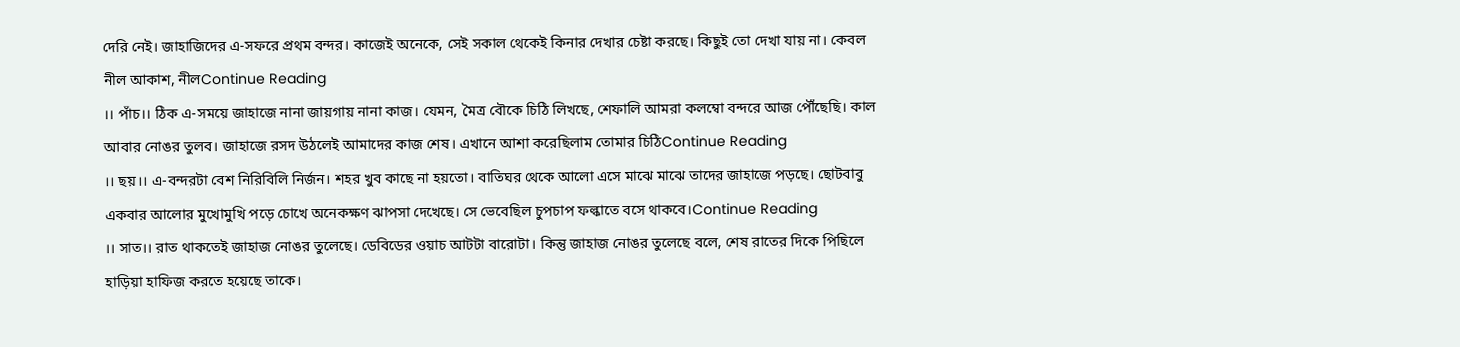দেরি নেই। জাহাজিদের এ-সফরে প্রথম বন্দর। কাজেই অনেকে, সেই সকাল থেকেই কিনার দেখার চেষ্টা করছে। কিছুই তো দেখা যায় না। কেবল নীল আকাশ, নীলContinue Reading
।। পাঁচ।। ঠিক এ-সময়ে জাহাজে নানা জায়গায় নানা কাজ। যেমন, মৈত্র বৌকে চিঠি লিখছে, শেফালি আমরা কলম্বো বন্দরে আজ পৌঁছেছি। কাল আবার নোঙর তুলব। জাহাজে রসদ উঠলেই আমাদের কাজ শেষ। এখানে আশা করেছিলাম তোমার চিঠিContinue Reading
।। ছয়।। এ-বন্দরটা বেশ নিরিবিলি নির্জন। শহর খুব কাছে না হয়তো। বাতিঘর থেকে আলো এসে মাঝে মাঝে তাদের জাহাজে পড়ছে। ছোটবাবু একবার আলোর মুখোমুখি পড়ে চোখে অনেকক্ষণ ঝাপসা দেখেছে। সে ভেবেছিল চুপচাপ ফল্কাতে বসে থাকবে।Continue Reading
।। সাত।। রাত থাকতেই জাহাজ নোঙর তুলেছে। ডেবিডের ওয়াচ আটটা বারোটা। কিন্তু জাহাজ নোঙর তুলেছে বলে, শেষ রাতের দিকে পিছিলে হাড়িয়া হাফিজ করতে হয়েছে তাকে।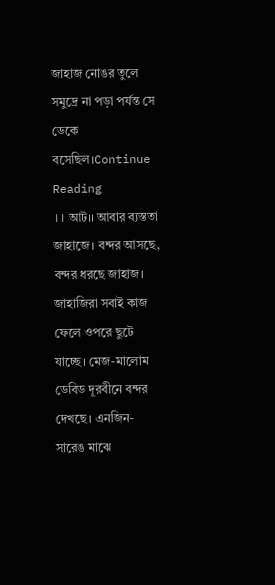জাহাজ নোঙর তুলে সমুদ্রে না পড়া পর্যন্ত সে ডেকে বসেছিল।Continue Reading
।। আট।। আবার ব্যস্ততা জাহাজে। বন্দর আসছে, বন্দর ধরছে জাহাজ। জাহাজিরা সবাই কাজ ফেলে ওপরে ছুটে যাচ্ছে। মেজ-মালোম ডেবিড দূরবীনে বন্দর দেখছে। এনজিন-সারেঙ মাঝে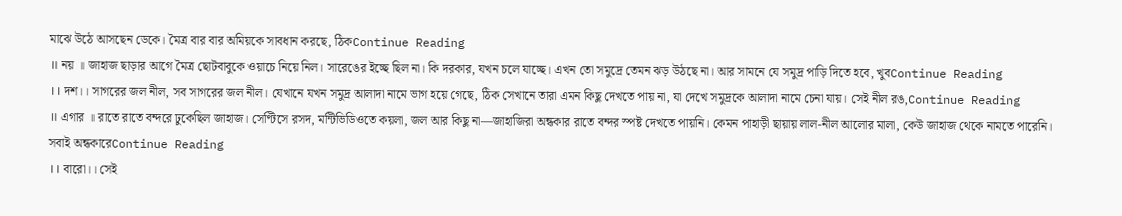মাঝে উঠে আসছেন ডেকে। মৈত্র বার বার অমিয়কে সাবধান করছে, ঠিকContinue Reading
॥ নয় ॥ জাহাজ ছাড়ার আগে মৈত্র ছোটবাবুকে ওয়াচে নিয়ে নিল। সারেঙের ইচ্ছে ছিল না। কি দরকার, যখন চলে যাচ্ছে। এখন তো সমুদ্রে তেমন ঝড় উঠছে না। আর সামনে যে সমুদ্র পাড়ি দিতে হবে, খুবContinue Reading
।। দশ।। সাগরের জল নীল, সব সাগরের জল নীল। যেখানে যখন সমুদ্র আলাদা নামে ভাগ হয়ে গেছে, ঠিক সেখানে তারা এমন কিছু দেখতে পায় না, যা দেখে সমুদ্রকে আলাদা নামে চেনা যায়। সেই নীল রঙ,Continue Reading
॥ এগার ॥ রাতে রাতে বন্দরে ঢুকেছিল জাহাজ। সেণ্টিসে রসদ, মন্টিভিডিওতে কয়লা, জল আর কিছু না—জাহাজিরা অন্ধকার রাতে বন্দর স্পষ্ট দেখতে পায়নি। কেমন পাহাড়ী ছায়ায় লাল-নীল আলোর মালা, কেউ জাহাজ থেকে নামতে পারেনি। সবাই অন্ধকারেContinue Reading
।। বারো।। সেই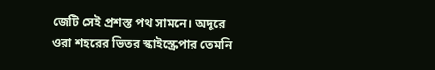জেটি সেই প্রশস্ত পথ সামনে। অদূরে ওরা শহরের ভিতর স্কাইস্ক্রেপার তেমনি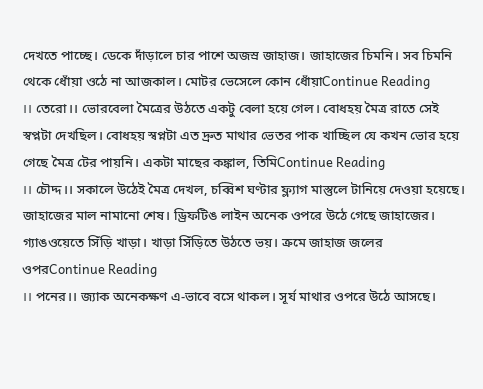দেখতে পাচ্ছে। ডেকে দাঁড়ালে চার পাশে অজস্র জাহাজ। জাহাজের চিমনি। সব চিমনি থেকে ধোঁয়া ওঠে না আজকাল। মোটর ভেসেলে কোন ধোঁয়াContinue Reading
।। তেরো।। ভোরবেলা মৈত্রের উঠতে একটু বেলা হয়ে গেল। বোধহয় মৈত্র রাতে সেই স্বপ্নটা দেখছিল। বোধহয় স্বপ্নটা এত দ্রুত মাথার ভেতর পাক খাচ্ছিল যে কখন ভোর হয়ে গেছে মৈত্র টের পায়নি। একটা মাছের কঙ্কাল, তিমিContinue Reading
।। চৌদ্দ।। সকালে উঠেই মৈত্র দেখল, চব্বিশ ঘণ্টার ফ্ল্যাগ মাস্তুলে টানিয়ে দেওয়া হয়েছে। জাহাজের মাল নামানো শেষ। ড্রিফটিঙ লাইন অনেক ওপরে উঠে গেছে জাহাজের। গ্যাঙওয়েতে সিঁড়ি খাড়া। খাড়া সিঁড়িতে উঠতে ভয়। ক্রমে জাহাজ জলের ওপরContinue Reading
।। পনের।। জ্যাক অনেকক্ষণ এ-ভাবে বসে থাকল। সূর্য মাথার ওপরে উঠে আসছে।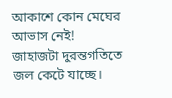আকাশে কোন মেঘের আভাস নেই! জাহাজটা দুরন্তগতিতে জল কেটে যাচ্ছে।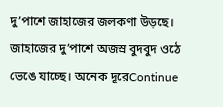দু’পাশে জাহাজের জলকণা উড়ছে। জাহাজের দু’পাশে অজস্র বুদবুদ ওঠে ভেঙে যাচ্ছে। অনেক দূরেContinue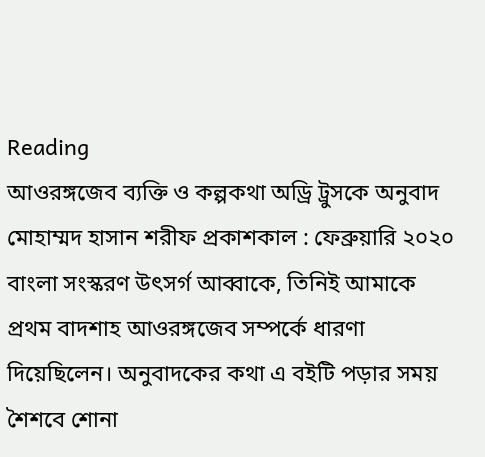Reading
আওরঙ্গজেব ব্যক্তি ও কল্পকথা অড্রি ট্রুসকে অনুবাদ মোহাম্মদ হাসান শরীফ প্রকাশকাল : ফেব্রুয়ারি ২০২০ বাংলা সংস্করণ উৎসর্গ আব্বাকে, তিনিই আমাকে প্রথম বাদশাহ আওরঙ্গজেব সম্পর্কে ধারণা দিয়েছিলেন। অনুবাদকের কথা এ বইটি পড়ার সময় শৈশবে শোনা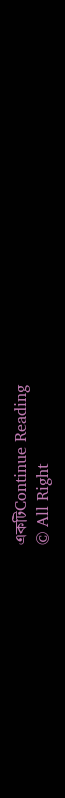একটিContinue Reading
© All Right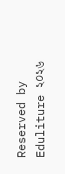Reserved by Eduliture ২০২৬